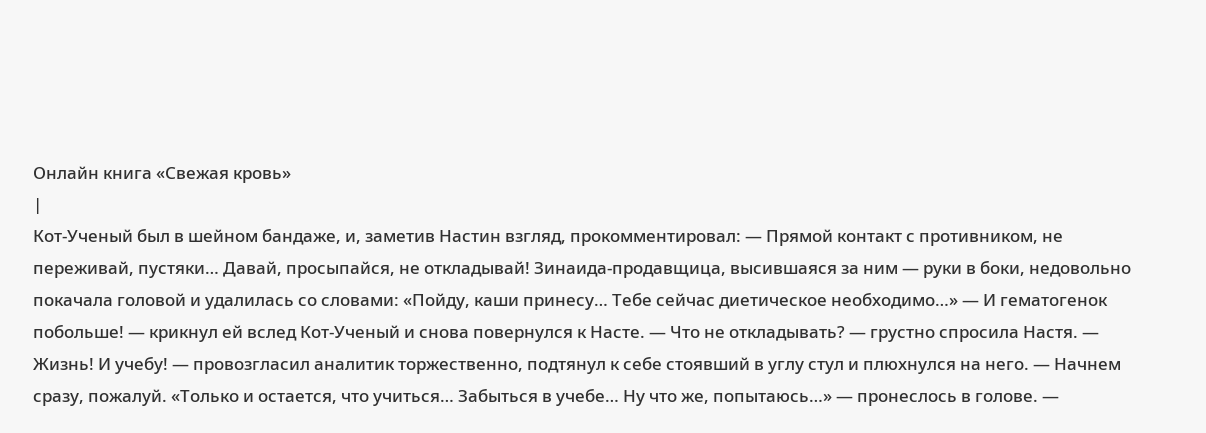Онлайн книга «Свежая кровь»
|
Кот-Ученый был в шейном бандаже, и, заметив Настин взгляд, прокомментировал: — Прямой контакт с противником, не переживай, пустяки… Давай, просыпайся, не откладывай! Зинаида-продавщица, высившаяся за ним — руки в боки, недовольно покачала головой и удалилась со словами: «Пойду, каши принесу… Тебе сейчас диетическое необходимо…» — И гематогенок побольше! — крикнул ей вслед Кот-Ученый и снова повернулся к Насте. — Что не откладывать? — грустно спросила Настя. — Жизнь! И учебу! — провозгласил аналитик торжественно, подтянул к себе стоявший в углу стул и плюхнулся на него. — Начнем сразу, пожалуй. «Только и остается, что учиться… Забыться в учебе… Ну что же, попытаюсь…» — пронеслось в голове. —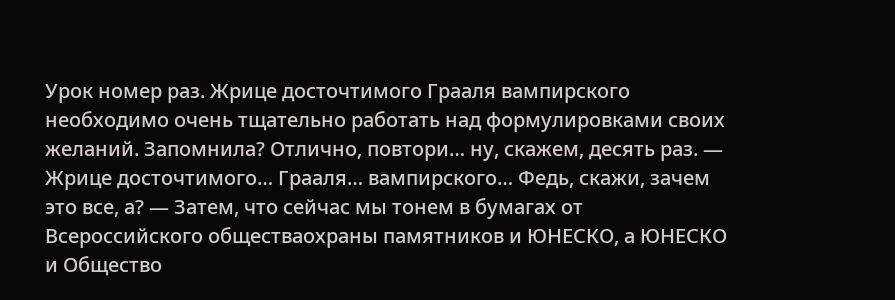Урок номер раз. Жрице досточтимого Грааля вампирского необходимо очень тщательно работать над формулировками своих желаний. Запомнила? Отлично, повтори… ну, скажем, десять раз. — Жрице досточтимого… Грааля… вампирского… Федь, скажи, зачем это все, а? — Затем, что сейчас мы тонем в бумагах от Всероссийского обществаохраны памятников и ЮНЕСКО, а ЮНЕСКО и Общество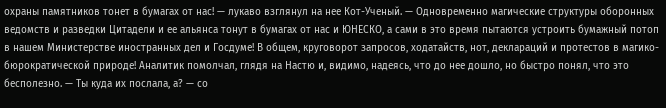охраны памятников тонет в бумагах от нас! — лукаво взглянул на нее Кот-Ученый. — Одновременно магические структуры оборонных ведомств и разведки Цитадели и ее альянса тонут в бумагах от нас и ЮНЕСКО, а сами в это время пытаются устроить бумажный потоп в нашем Министерстве иностранных дел и Госдуме! В общем, круговорот запросов, ходатайств, нот, деклараций и протестов в магико-бюрократической природе! Аналитик помолчал, глядя на Настю и, видимо, надеясь, что до нее дошло, но быстро понял, что это бесполезно. — Ты куда их послала, а? — со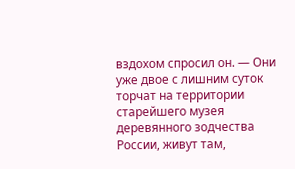вздохом спросил он. — Они уже двое с лишним суток торчат на территории старейшего музея деревянного зодчества России, живут там,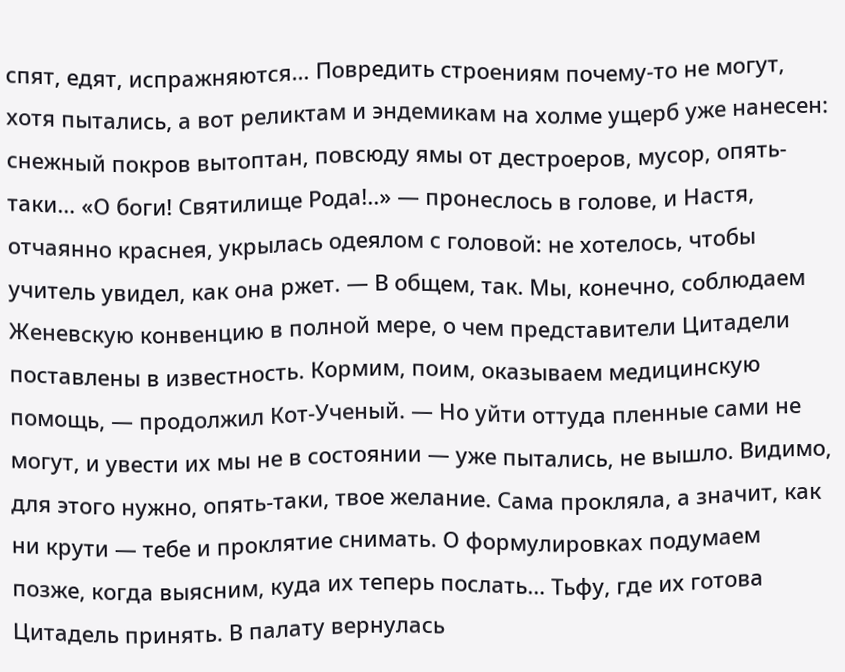спят, едят, испражняются… Повредить строениям почему-то не могут, хотя пытались, а вот реликтам и эндемикам на холме ущерб уже нанесен: снежный покров вытоптан, повсюду ямы от дестроеров, мусор, опять-таки… «О боги! Святилище Рода!..» — пронеслось в голове, и Настя, отчаянно краснея, укрылась одеялом с головой: не хотелось, чтобы учитель увидел, как она ржет. — В общем, так. Мы, конечно, соблюдаем Женевскую конвенцию в полной мере, о чем представители Цитадели поставлены в известность. Кормим, поим, оказываем медицинскую помощь, — продолжил Кот-Ученый. — Но уйти оттуда пленные сами не могут, и увести их мы не в состоянии — уже пытались, не вышло. Видимо, для этого нужно, опять-таки, твое желание. Сама прокляла, а значит, как ни крути — тебе и проклятие снимать. О формулировках подумаем позже, когда выясним, куда их теперь послать… Тьфу, где их готова Цитадель принять. В палату вернулась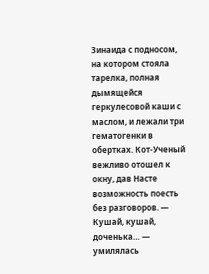Зинаида с подносом, на котором стояла тарелка, полная дымящейся геркулесовой каши с маслом, и лежали три гематогенки в обертках. Кот-Ученый вежливо отошел к окну, дав Насте возможность поесть без разговоров. — Кушай, кушай, доченька… — умилялась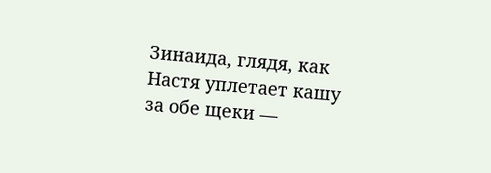Зинаида, глядя, как Настя уплетает кашу за обе щеки —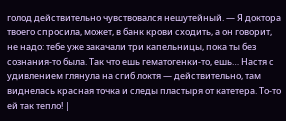голод действительно чувствовался нешутейный. — Я доктора твоего спросила, может, в банк крови сходить, а он говорит, не надо: тебе уже закачали три капельницы, пока ты без сознания-то была. Так что ешь гематогенки-то, ешь… Настя с удивлением глянула на сгиб локтя — действительно, там виднелась красная точка и следы пластыря от катетера. То-то ей так тепло! |